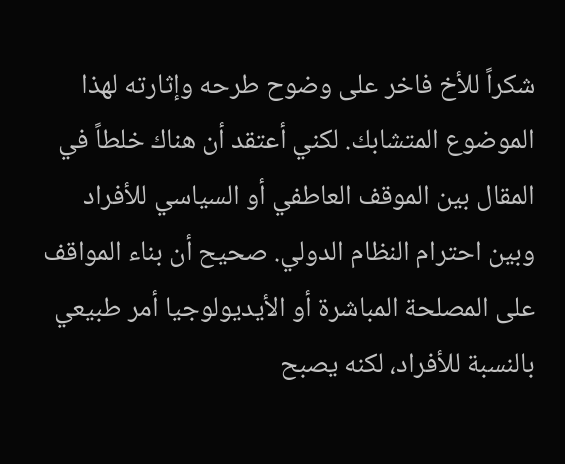شكراً للأخ فاخر على وضوح طرحه وإثارته لهذا الموضوع المتشابك. لكني أعتقد أن هناك خلطاً في المقال بين الموقف العاطفي أو السياسي للأفراد وبين احترام النظام الدولي. صحيح أن بناء المواقف على المصلحة المباشرة أو الأيديولوجيا أمر طبيعي بالنسبة للأفراد، لكنه يصبح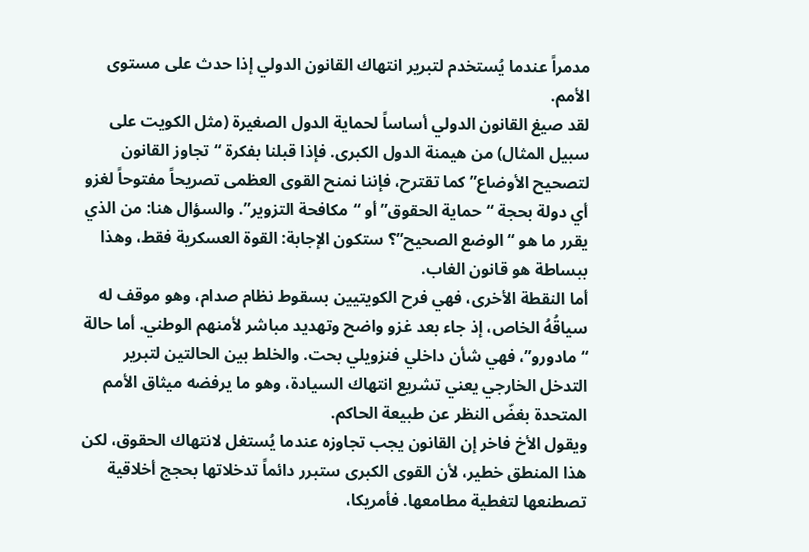مدمراً عندما يُستخدم لتبرير انتهاك القانون الدولي إذا حدث على مستوى الأمم.
لقد صيغ القانون الدولي أساساً لحماية الدول الصغيرة (مثل الكويت على سبيل المثال) من هيمنة الدول الكبرى. فإذا قبلنا بفكرة “تجاوز القانون لتصحيح الأوضاع” كما تقترح، فإننا نمنح القوى العظمى تصريحاً مفتوحاً لغزو أي دولة بحجة “حماية الحقوق” أو “مكافحة التزوير”. والسؤال هنا: من الذي يقرر ما هو “الوضع الصحيح”؟ ستكون الإجابة: القوة العسكرية فقط، وهذا ببساطة هو قانون الغاب.
أما النقطة الأخرى، فهي فرح الكويتيين بسقوط نظام صدام، وهو موقف له سياقُهُ الخاص، إذ جاء بعد غزو واضح وتهديد مباشر لأمنهم الوطني. أما حالة “مادورو”، فهي شأن داخلي فنزويلي بحت. والخلط بين الحالتين لتبرير التدخل الخارجي يعني تشريع انتهاك السيادة، وهو ما يرفضه ميثاق الأمم المتحدة بغضّ النظر عن طبيعة الحاكم.
ويقول الأخ فاخر إن القانون يجب تجاوزه عندما يُستغل لانتهاك الحقوق، لكن هذا المنطق خطير، لأن القوى الكبرى ستبرر دائماً تدخلاتها بحجج أخلاقية تصطنعها لتغطية مطامعها. فأمريكا،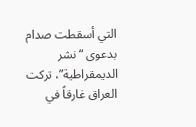التي أسقطت صدام بدعوى “نشر الديمقراطية”، تركت العراق غارقاً في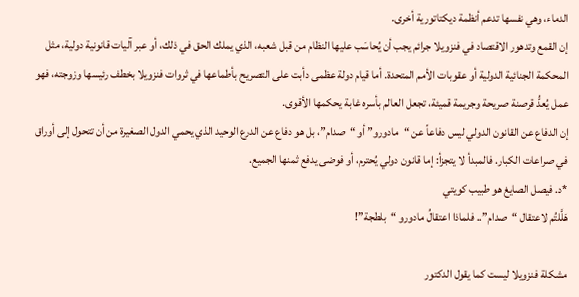الدماء، وهي نفسها تدعم أنظمة ديكتاتورية أخرى.
إن القمع وتدهور الاقتصاد في فنزويلا جرائم يجب أن يُحاسَب عليها النظام من قبل شعبه، الذي يملك الحق في ذلك، أو عبر آليات قانونية دولية، مثل المحكمة الجنائية الدولية أو عقوبات الأمم المتحدة. أما قيام دولة عظمى دأبت على التصريح بأطماعها في ثروات فنزويلا بخطف رئيسها وزوجته، فهو عمل يُعدُّ قرصنة صريحة وجريمة قميئة، تجعل العالم بأسره غابة يحكمها الأقوى.
إن الدفاع عن القانون الدولي ليس دفاعاً عن “مادورو” أو “صدام”، بل هو دفاع عن الدرع الوحيد الذي يحمي الدول الصغيرة من أن تتحول إلى أوراق في صراعات الكبار. فالمبدأ لا يتجزأ: إما قانون دولي يُحترم، أو فوضى يدفع ثمنها الجميع.
*د. فيصل الصايغ هو طبيب كويتي
هَلَّلتُم لاعتقال “صدام”.. فلماذا اعتقالُ مادورو “بلطجة”!

مشكلة فنزويلا ليست كما يقول الدكتور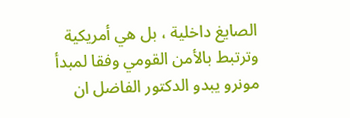الصايغ داخلية ، بل هي أمريكية وترتبط بالأمن القومي وفقا لمبدأ مونرو يبدو الدكتور الفاضل ان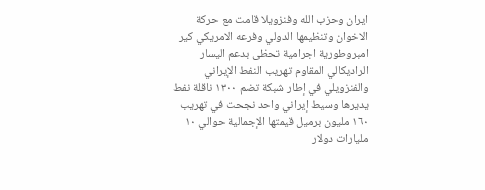ايران وحزب الله وفنزويلا قامت مع حركة الاخوان وتنظيمها الدولي وفرعه الامريكي كير امبروطورية اجرامية تحظى بدعم اليسار الراديكالي المقاوم تهريب النفط الإيراني والفنزويلي في إطار شبكة تضم ١٣٠٠ ناقلة نفط يديرها وسيط إيراني واحد نجحت في تهريب ١٦٠ مليون برميل قيمتها الإجمالية حوالي ١٠ مليارات دولار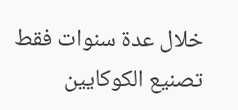خلال عدة سنوات فقط تصنيع الكوكايين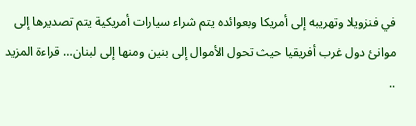في فنزويلا وتهريبه إلى أمريكا وبعوائده يتم شراء سيارات أمريكية يتم تصديرها إلى موانئ دول غرب أفريقيا حيث تحول الأموال إلى بنين ومنها إلى لبنان… قراءة المزيد ..